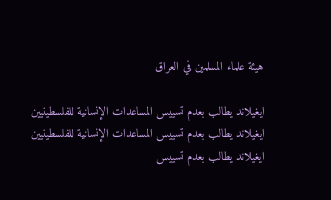هيئة علماء المسلمين في العراق

ايغيلاند يطالب بعدم تسييس المساعدات الإنسانية للفلسطينيين
ايغيلاند يطالب بعدم تسييس المساعدات الإنسانية للفلسطينيين ايغيلاند يطالب بعدم تسييس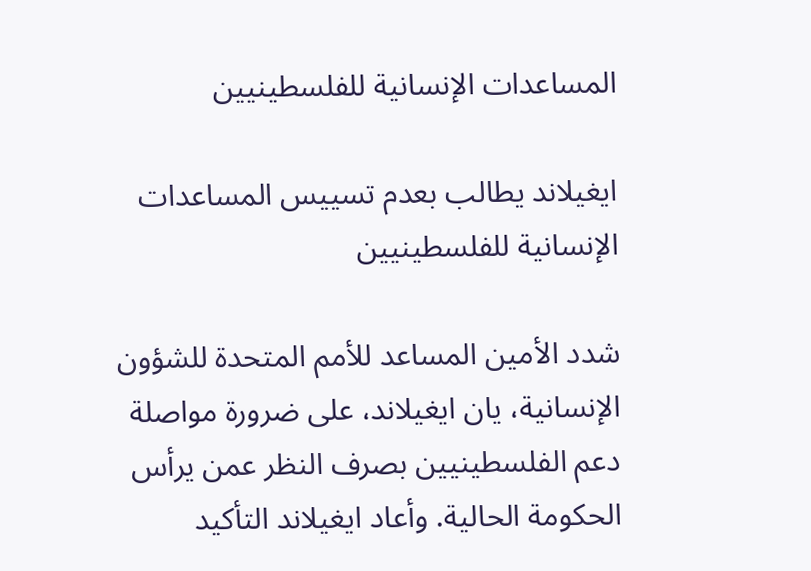المساعدات الإنسانية للفلسطينيين

ايغيلاند يطالب بعدم تسييس المساعدات الإنسانية للفلسطينيين

شدد الأمين المساعد للأمم المتحدة للشؤون الإنسانية، يان ايغيلاند، على ضرورة مواصلة دعم الفلسطينيين بصرف النظر عمن يرأس الحكومة الحالية. وأعاد ايغيلاند التأكيد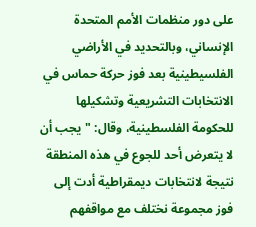على دور منظمات الأمم المتحدة الإنساني، وبالتحديد في الأراضي الفلسيطينية بعد فوز حركة حماس في الانتخابات التشريعية وتشكيلها للحكومة الفلسطينية، وقال: "يجب أن لا يتعرض أحد للجوع في هذه المنطقة نتيجة لانتخابات ديمقراطية أدت إلى فوز مجموعة نختلف مع مواقفهم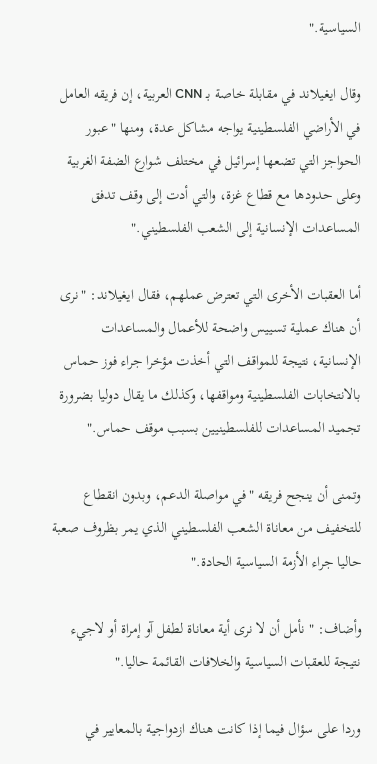السياسية."

وقال ايغيلاند في مقابلة خاصة بـ CNN العربية، إن فريقه العامل في الأراضي الفلسطينية يواجه مشاكل عدة، ومنها "عبور الحواجز التي تضعها إسرائيل في مختلف شوارع الضفة الغربية وعلى حدودها مع قطاع غزة، والتي أدت إلى وقف تدفق المساعدات الإنسانية إلى الشعب الفلسطيني."

أما العقبات الأخرى التي تعترض عملهم، فقال ايغيلاند: "نرى أن هناك عملية تسييس واضحة للأعمال والمساعدات الإنسانية، نتيجة للمواقف التي أخذت مؤخرا جراء فوز حماس بالانتخابات الفلسطينية ومواقفها، وكذلك ما يقال دوليا بضرورة تجميد المساعدات للفلسطينيين بسبب موقف حماس."

وتمنى أن ينجح فريقه "في مواصلة الدعم، وبدون انقطاع للتخفيف من معاناة الشعب الفلسطيني الذي يمر بظروف صعبة حاليا جراء الأزمة السياسية الحادة."

وأضاف: " نأمل أن لا نرى أية معاناة لطفل آو إمراة أو لاجيء نتيجة للعقبات السياسية والخلافات القائمة حاليا."

وردا على سؤال فيما إذا كانت هناك ازدواجية بالمعايير في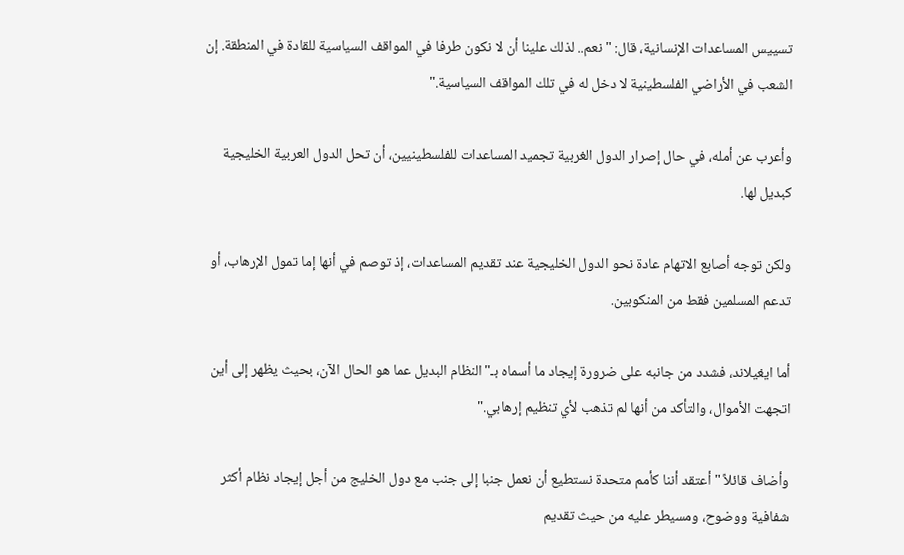تسييس المساعدات الإنسانية، قال: "نعم.. لذلك علينا أن لا نكون طرفا في المواقف السياسية للقادة في المنطقة. إن الشعب في الأراضي الفلسطينية لا دخل له في تلك المواقف السياسية."

وأعرب عن أمله، في حال إصرار الدول الغربية تجميد المساعدات للفلسطينيين، أن تحل الدول العربية الخليجية كبديل لها.

ولكن توجه أصابع الاتهام عادة نحو الدول الخليجية عند تقديم المساعدات، إذ توصم في أنها إما تمول الإرهاب، أو تدعم المسلمين فقط من المنكوبين.

أما ايغيلاند، فشدد من جانبه على ضرورة إيجاد ما أسماه بـ"النظام البديل عما هو الحال الآن، بحيث يظهر إلى أين اتجهت الأموال، والتأكد من أنها لم تذهب لأي تنظيم إرهابي."

وأضاف قائلاً "أعتقد أننا كأمم متحدة نستطيع أن نعمل جنبا إلى جنب مع دول الخليج من أجل إيجاد نظام أكثر شفافية ووضوح، ومسيطر عليه من حيث تقديم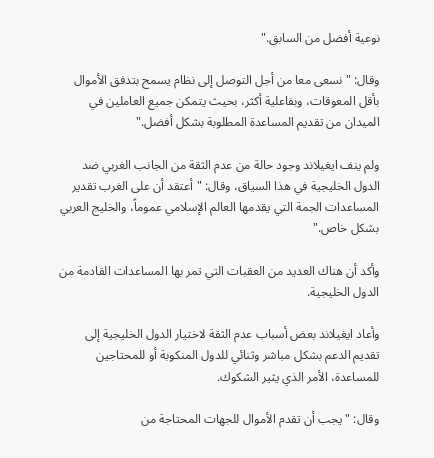نوعية أفضل من السابق."

وقال: "نسعى معا من أجل التوصل إلى نظام يسمح بتدفق الأموال بأقل المعوقات، وبفاعلية أكثر، بحيث يتمكن جميع العاملين في الميدان من تقديم المساعدة المطلوبة بشكل أفضل."

ولم ينف ايغيلاند وجود حالة من عدم الثقة من الجانب الغربي ضد الدول الخليجية في هذا السياق، وقال: "أعتقد أن على الغرب تقدير المساعدات الجمة التي يقدمها العالم الإسلامي عموماً، والخليج العربي بشكل خاص."

وأكد أن هناك العديد من العقبات التي تمر بها المساعدات القادمة من الدول الخليجية.

وأعاد ايغيلاند بعض أسباب عدم الثقة لاختيار الدول الخليجية إلى تقديم الدعم بشكل مباشر وثنائي للدول المنكوبة أو للمحتاجين للمساعدة، الأمر الذي يثير الشكوك.

وقال: "يجب أن تقدم الأموال للجهات المحتاجة من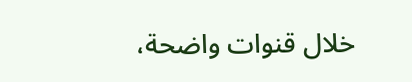خلال قنوات واضحة،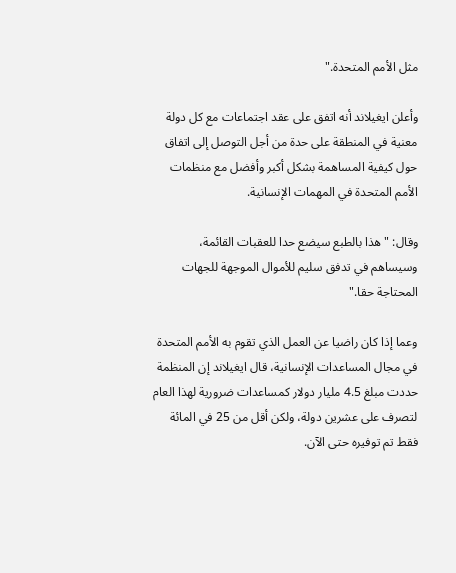مثل الأمم المتحدة."

وأعلن ايغيلاند أنه اتفق على عقد اجتماعات مع كل دولة معنية في المنطقة على حدة من أجل التوصل إلى اتفاق حول كيفية المساهمة بشكل أكبر وأفضل مع منظمات الأمم المتحدة في المهمات الإنسانية.

وقال: "هذا بالطبع سيضع حدا للعقبات القائمة، وسيساهم في تدفق سليم للأموال الموجهة للجهات المحتاجة حقا."

وعما إذا كان راضيا عن العمل الذي تقوم به الأمم المتحدة في مجال المساعدات الإنسانية، قال ايغيلاند إن المنظمة حددت مبلغ 4.5 مليار دولار كمساعدات ضرورية لهذا العام لتصرف على عشرين دولة، ولكن أقل من 25 في المائة فقط تم توفيره حتى الآن.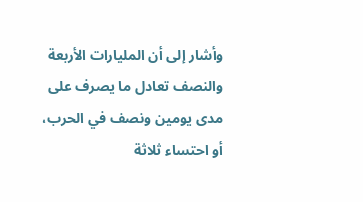وأشار إلى أن المليارات الأربعة والنصف تعادل ما يصرف على مدى يومين ونصف في الحرب، أو احتساء ثلاثة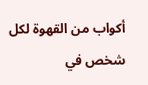أكواب من القهوة لكل شخص في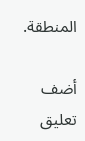المنطقة.

أضف تعليق